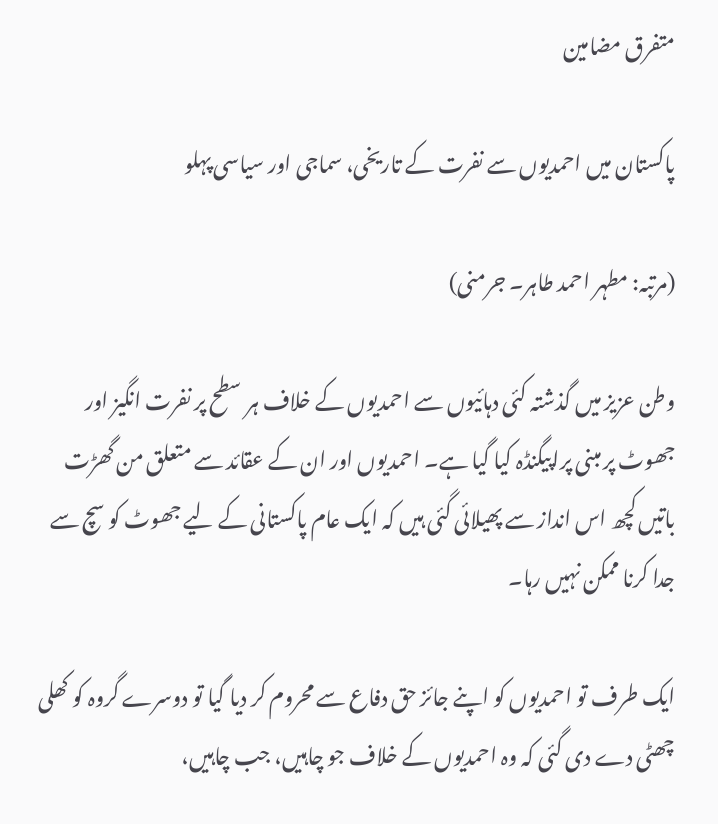متفرق مضامین

پاکستان میں احمدیوں سے نفرت کے تاریخی، سماجی اور سیاسی پہلو

(مرتبہ: مطہر احمد طاہر۔ جرمنی)

وطن عزیز میں گذشتہ کئی دہائیوں سے احمدیوں کے خلاف ہر سطح پر نفرت انگیز اور جھوٹ پر مبنی پراپیگنڈہ کیا گیا ہے۔ احمدیوں اور ان کے عقائد سے متعلق من گھڑت باتیں کچھ اس انداز سے پھیلائی گئی ہیں کہ ایک عام پاکستانی کے لیے جھوٹ کو سچ سے جدا کرنا ممکن نہیں رہا۔

ایک طرف تو احمدیوں کو اپنے جائز حق دفاع سے محروم کر دیا گیا تو دوسرے گروہ کو کھلی چھٹی دے دی گئی کہ وہ احمدیوں کے خلاف جو چاہیں، جب چاہیں،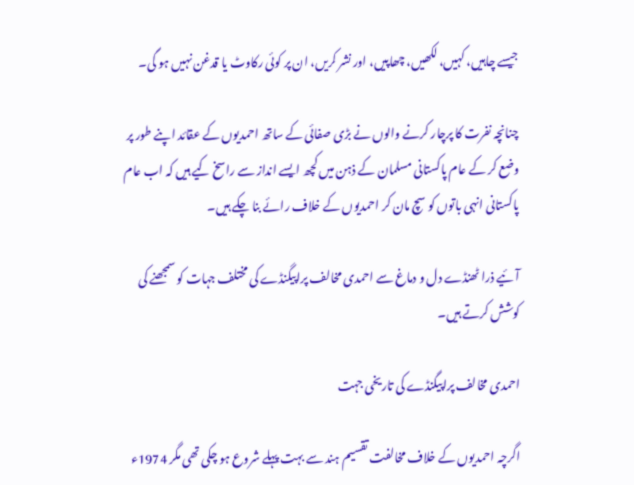جیسے چاہیں، کہیں، لکھیں، چھاپیں، اور نشر کریں، ان پر کوئی رکاوٹ یا قدغن نہیں ہو گی۔

چنانچہ نفرت کا پرچار کرنے والوں نے بڑی صفائی کے ساتھ احمدیوں کے عقائد اپنے طور پر وضع کر کے عام پاکستانی مسلمان کے ذہن میں کچھ ایسے انداز سے راسخ کیے ہیں کہ اب عام پاکستانی انہی باتوں کو سچ مان کر احمدیوں کے خلاف رائے بنا چکے ہیں۔

آئیے ذرا ٹھنڈے دل و دماغ سے احمدی مخالف پراپیگنڈے کی مختلف جہات کو سمجھنے کی کوشش کرتے ہیں۔

احمدی مخالف پراپیگنڈے کی تاریخی جہت

اگرچہ احمدیوں کے خلاف مخالفت تقسیم ہند سے بہت پہلے شروع ہو چکی تھی مگر 1974ء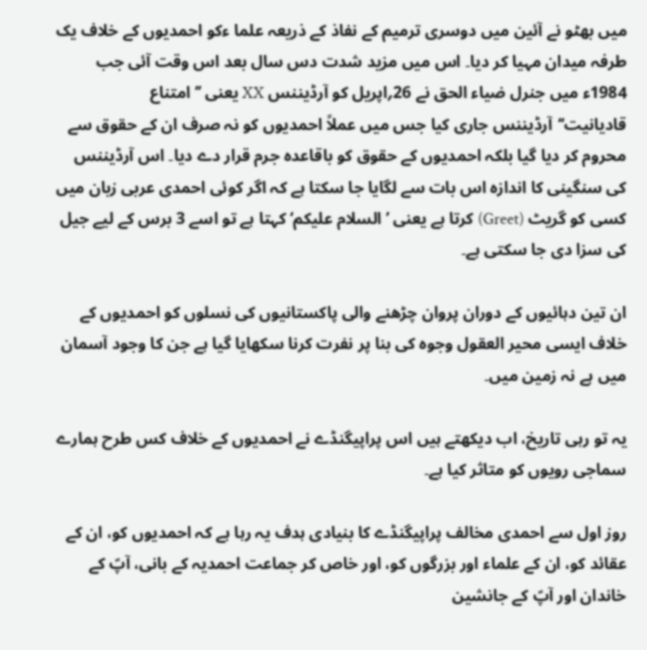میں بھٹو نے آئین میں دوسری ترمیم کے نفاذ کے ذریعہ علما ءکو احمدیوں کے خلاف یک طرفہ میدان مہیا کر دیا۔ اس میں مزید شدت دس سال بعد اس وقت آئی جب 1984ء میں جنرل ضیاء الحق نے 26؍اپریل کو آرڈیننس XX یعنی ’’امتناع قادیانیت‘‘آرڈیننس جاری کیا جس میں عملاً احمدیوں کو نہ صرف ان کے حقوق سے محروم کر دیا گیا بلکہ احمدیوں کے حقوق کو باقاعدہ جرم قرار دے دیا۔ اس آرڈیننس کی سنگینی کا اندازہ اس بات سے لگایا جا سکتا ہے کہ اگر کوئی احمدی عربی زبان میں کسی کو گریٹ (Greet) کرتا ہے یعنی ’السلام علیکم‘ کہتا ہے تو اسے 3 برس کے لیے جیل کی سزا دی جا سکتی ہے۔

ان تین دہائیوں کے دوران پروان چڑھنے والی پاکستانیوں کی نسلوں کو احمدیوں کے خلاف ایسی محیر العقول وجوہ کی بنا پر نفرت کرنا سکھایا گیا ہے جن کا وجود آسمان میں ہے نہ زمین میں۔

یہ تو رہی تاریخ، اب دیکھتے ہیں اس پراپیگنڈے نے احمدیوں کے خلاف کس طرح ہمارے سماجی رویوں کو متاثر کیا ہے۔

روز اول سے احمدی مخالف پراپیگنڈے کا بنیادی ہدف یہ رہا ہے کہ احمدیوں کو، ان کے عقائد کو، ان کے علماء اور بزرگوں کو، اور خاص کر جماعت احمدیہ کے بانی، آپؑ کے خاندان اور آپؑ کے جانشین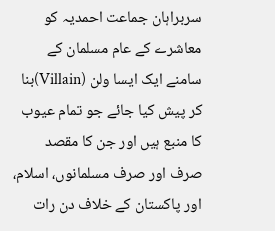سربراہان جماعت احمدیہ کو معاشرے کے عام مسلمان کے سامنے ایک ایسا ولن (Villain)بنا کر پیش کیا جائے جو تمام عیوب کا منبع ہیں اور جن کا مقصد صرف اور صرف مسلمانوں، اسلام، اور پاکستان کے خلاف دن رات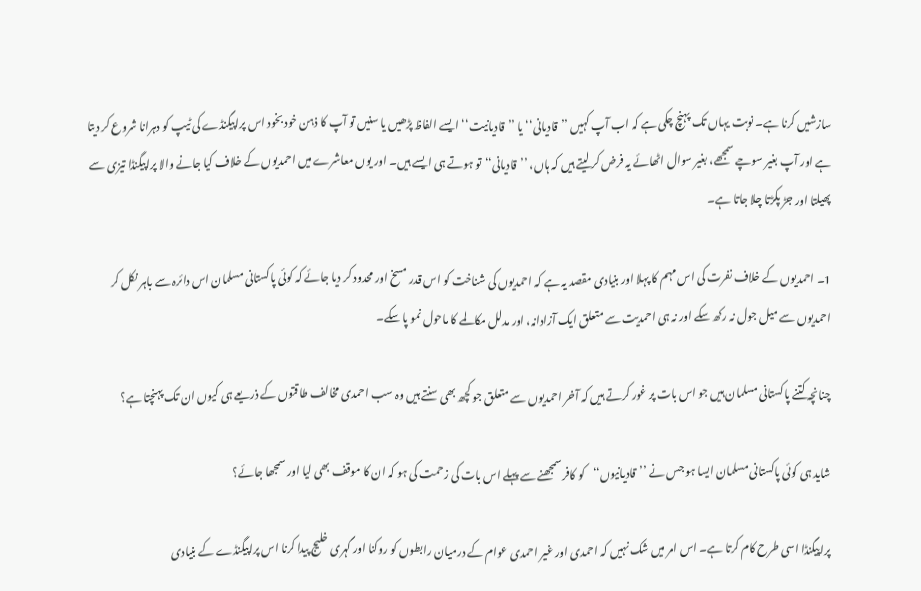سازشیں کرنا ہے۔ نوبت یہاں تک پہنچ چکی ہے کہ اب آپ کہیں ’’قادیانی‘‘ یا ’’قادیانیت‘‘ ایسے الفاظ پڑھیں یا سنیں تو آپ کا ذہن خود بخود اس پراپیگنڈے کی ٹیپ کو دہرانا شروع کر دیتا ہے اور آپ بغیر سوچے سمجھے، بغیر سوال اٹھائے یہ فرض کر لیتے ہیں کہ ہاں، ’’قادیانی‘‘تو ہوتے ہی ایسے ہیں۔ اور یوں معاشرے میں احمدیوں کے خلاف کیا جانے والا پراپیگنڈا تیزی سے پھیلتا اور جڑ پکڑتا چلا جاتا ہے۔

1۔ احمدیوں کے خلاف نفرت کی اس مہم کا پہلا اور بنیادی مقصد یہ ہے کہ احمدیوں کی شناخت کو اس قدر مسخ اور محدود کر دیا جائے کہ کوئی پاکستانی مسلمان اس دائرہ سے باہر نکل کر احمدیوں سے میل جول نہ رکھ سکے اور نہ ہی احمدیت سے متعلق ایک آزادانہ، اور مدلل مکالمے کا ماحول نمو پا سکے۔

چنانچہ کتنے پاکستانی مسلمان ہیں جو اس بات پر غور کرتے ہیں کہ آخر احمدیوں سے متعلق جو کچھ بھی سنتے ہیں وہ سب احمدی مخالف طاقتوں کے ذریعے ہی کیوں ان تک پہنچتا ہے؟

شاید ہی کوئی پاکستانی مسلمان ایسا ہو جس نے ’’قادیانیوں‘‘کو کافر سمجھنے سے پہلے اس بات کی زحمت کی ہو کہ ان کا موقف بھی لیا اور سمجھا جائے؟

پراپیگنڈا اسی طرح کام کرتا ہے۔ اس امر میں شک نہیں کہ احمدی اور غیر احمدی عوام کے درمیان رابطوں کو روکنا اور گہری خلیج پیدا کرنا اس پراپیگنڈے کے بنیادی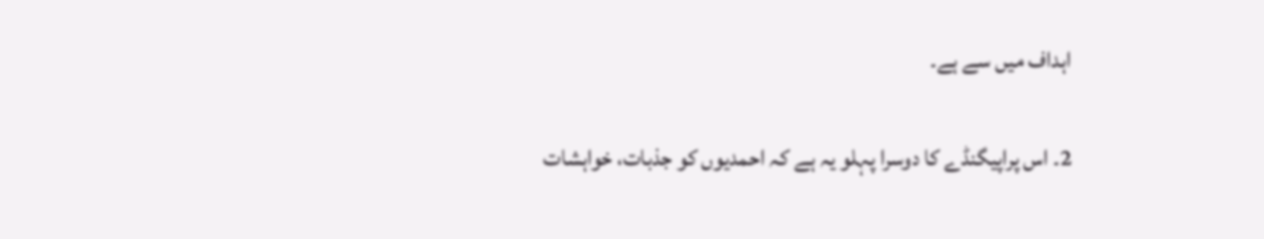اہداف میں سے ہے۔

2۔ اس پراپیگنڈے کا دوسرا پہلو یہ ہے کہ احمدیوں کو جذبات، خواہشات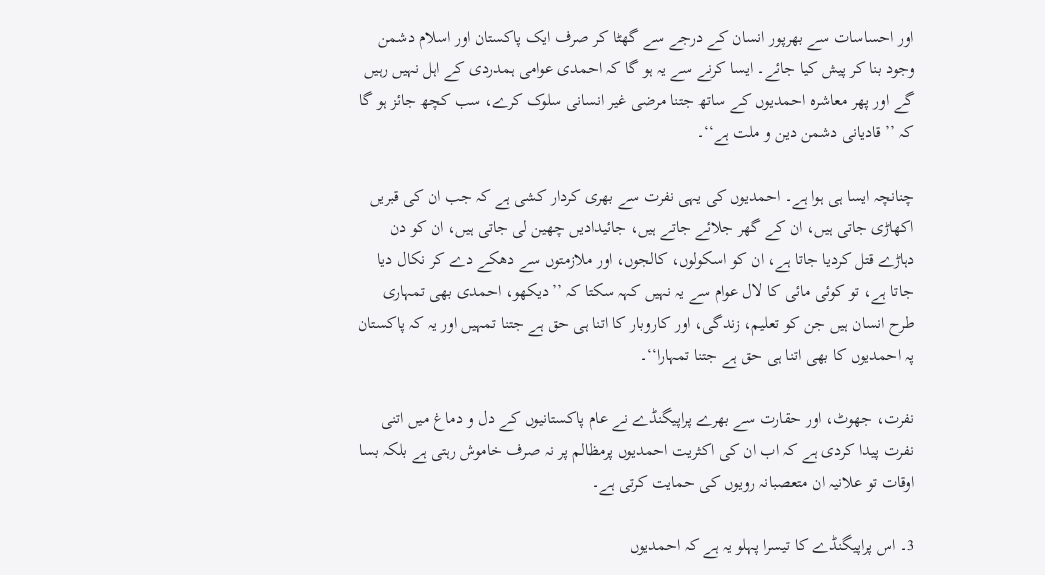اور احساسات سے بھرپور انسان کے درجے سے گھٹا کر صرف ایک پاکستان اور اسلام دشمن وجود بنا کر پیش کیا جائے۔ ایسا کرنے سے یہ ہو گا کہ احمدی عوامی ہمدردی کے اہل نہیں رہیں گے اور پھر معاشرہ احمدیوں کے ساتھ جتنا مرضی غیر انسانی سلوک کرے، سب کچھ جائز ہو گا کہ ’’قادیانی دشمن دین و ملت ہے‘‘۔

چنانچہ ایسا ہی ہوا ہے۔ احمدیوں کی یہی نفرت سے بھری کردار کشی ہے کہ جب ان کی قبریں اکھاڑی جاتی ہیں، ان کے گھر جلائے جاتے ہیں، جائیدادیں چھین لی جاتی ہیں، ان کو دن دہاڑے قتل کردیا جاتا ہے، ان کو اسکولوں، کالجوں، اور ملازمتوں سے دھکے دے کر نکال دیا جاتا ہے، تو کوئی مائی کا لال عوام سے یہ نہیں کہہ سکتا کہ ’’دیکھو، احمدی بھی تمہاری طرح انسان ہیں جن کو تعلیم، زندگی، اور کاروبار کا اتنا ہی حق ہے جتنا تمہیں اور یہ کہ پاکستان پہ احمدیوں کا بھی اتنا ہی حق ہے جتنا تمہارا‘‘۔

نفرت، جھوٹ، اور حقارت سے بھرے پراپیگنڈے نے عام پاکستانیوں کے دل و دماغ میں اتنی نفرت پیدا کردی ہے کہ اب ان کی اکثریت احمدیوں پرمظالم پر نہ صرف خاموش رہتی ہے بلکہ بسا اوقات تو علانیہ ان متعصبانہ رویوں کی حمایت کرتی ہے۔

3۔ اس پراپیگنڈے کا تیسرا پہلو یہ ہے کہ احمدیوں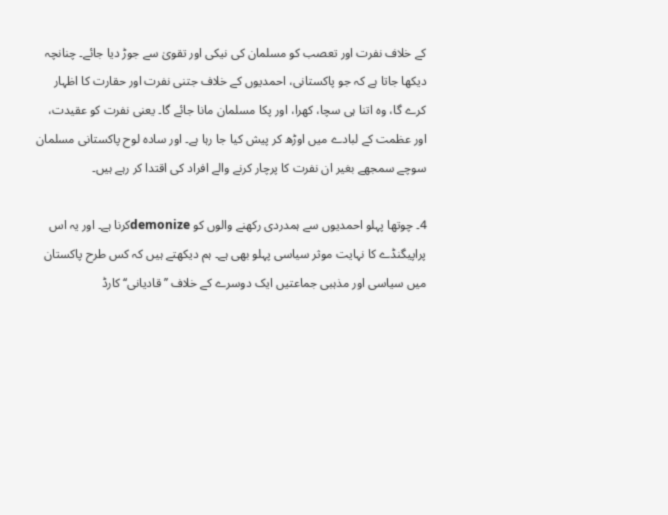کے خلاف نفرت اور تعصب کو مسلمان کی نیکی اور تقویٰ سے جوڑ دیا جائے۔ چنانچہ دیکھا جاتا ہے کہ جو پاکستانی، احمدیوں کے خلاف جتنی نفرت اور حقارت کا اظہار کرے گا، وہ اتنا ہی سچا، کھرا، اور پکا مسلمان مانا جائے گا۔ یعنی نفرت کو عقیدت، اور عظمت کے لبادے میں اوڑھ کر پیش کیا جا رہا ہے۔ اور سادہ لوح پاکستانی مسلمان سوچے سمجھے بغیر ان نفرت کا پرچار کرنے والے افراد کی اقتدا کر رہے ہیں۔

4۔ چوتھا پہلو احمدیوں سے ہمدردی رکھنے والوں کو demonizeکرنا ہے۔ اور یہ اس پراپیگنڈے کا نہایت موثر سیاسی پہلو بھی ہے۔ ہم دیکھتے ہیں کہ کس طرح پاکستان میں سیاسی اور مذہبی جماعتیں ایک دوسرے کے خلاف ’’قادیانی‘‘ کارڈ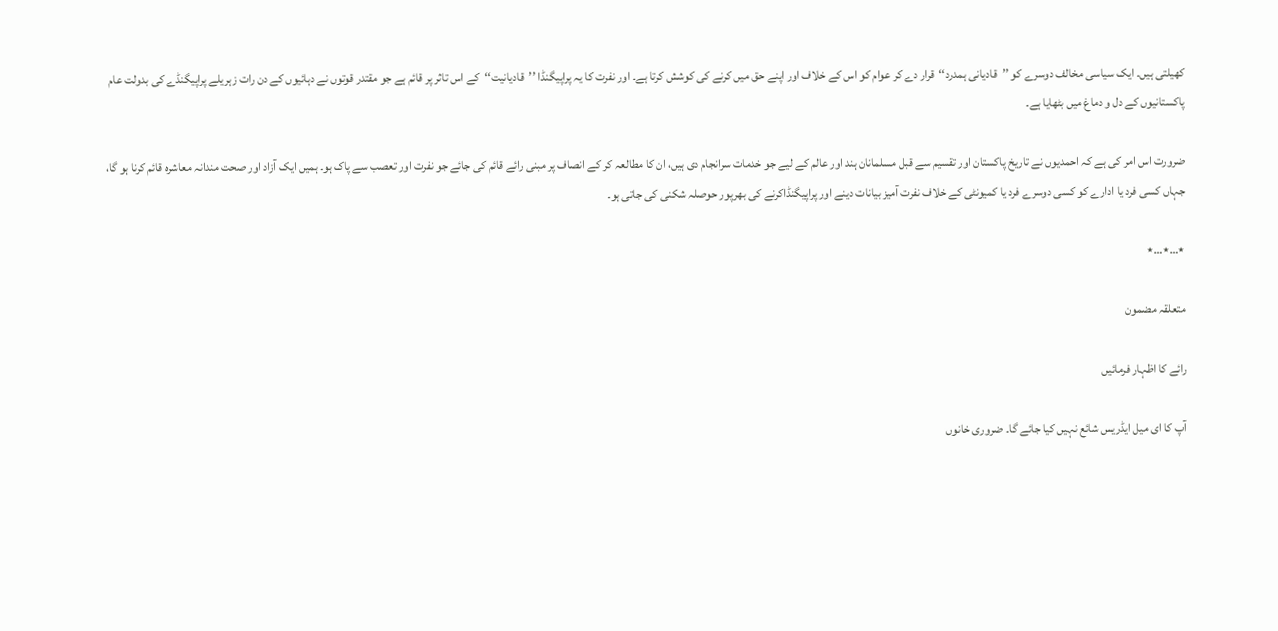کھیلتی ہیں۔ ایک سیاسی مخالف دوسرے کو ’’قادیانی ہمدرد‘‘قرار دے کر عوام کو اس کے خلاف اور اپنے حق میں کرنے کی کوشش کرتا ہے۔ اور نفرت کا یہ پراپیگنڈا ’’قادیانیت‘‘کے اس تاثر پر قائم ہے جو مقتدر قوتوں نے دہائیوں کے دن رات زہریلے پراپیگنڈے کی بدولت عام پاکستانیوں کے دل و دماغ میں بٹھایا ہے۔

ضرورت اس امر کی ہے کہ احمدیوں نے تاریخ پاکستان اور تقسیم سے قبل مسلمانان ہند اور عالم کے لیے جو خدمات سرانجام دی ہیں، ان کا مطالعہ کر کے انصاف پر مبنی رائے قائم کی جائے جو نفرت اور تعصب سے پاک ہو۔ ہمیں ایک آزاد اور صحت مندانہ معاشرہ قائم کرنا ہو گا، جہاں کسی فرد یا ادارے کو کسی دوسرے فرد یا کمیونٹی کے خلاف نفرت آمیز بیانات دینے اور پراپیگنڈاکرنے کی بھرپور حوصلہ شکنی کی جاتی ہو۔

٭…٭…٭

متعلقہ مضمون

رائے کا اظہار فرمائیں

آپ کا ای میل ایڈریس شائع نہیں کیا جائے گا۔ ضروری خانوں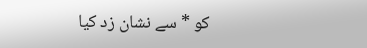کو * سے نشان زد کیا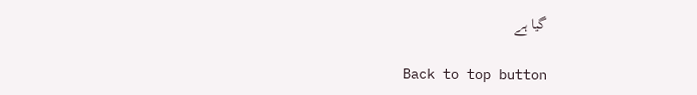گیا ہے

Back to top button